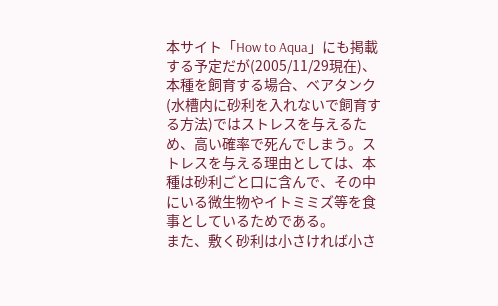本サイト「How to Aqua」にも掲載する予定だが(2005/11/29現在)、本種を飼育する場合、ベアタンク(水槽内に砂利を入れないで飼育する方法)ではストレスを与えるため、高い確率で死んでしまう。ストレスを与える理由としては、本種は砂利ごと口に含んで、その中にいる微生物やイトミミズ等を食事としているためである。
また、敷く砂利は小さければ小さ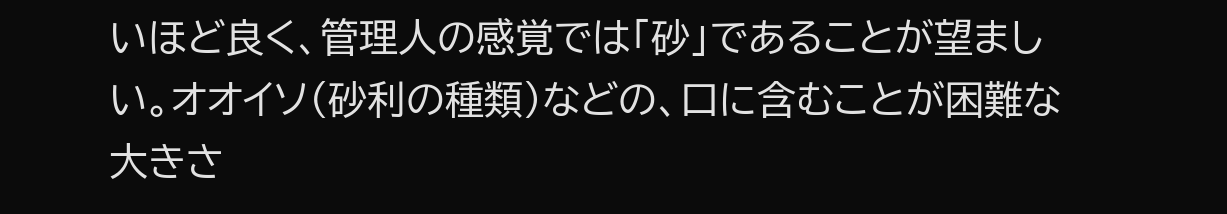いほど良く、管理人の感覚では「砂」であることが望ましい。オオイソ(砂利の種類)などの、口に含むことが困難な大きさ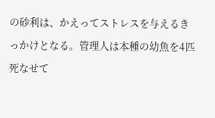の砂利は、かえってストレスを与えるきっかけとなる。管理人は本種の幼魚を4匹死なせて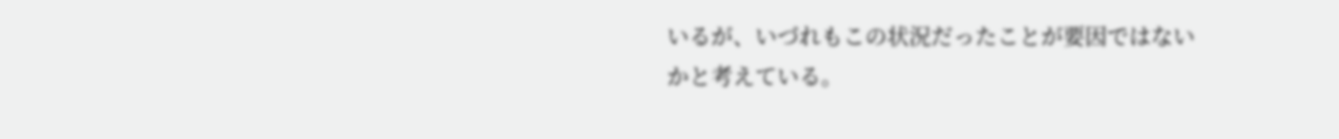いるが、いづれもこの状況だったことが要因ではないかと考えている。